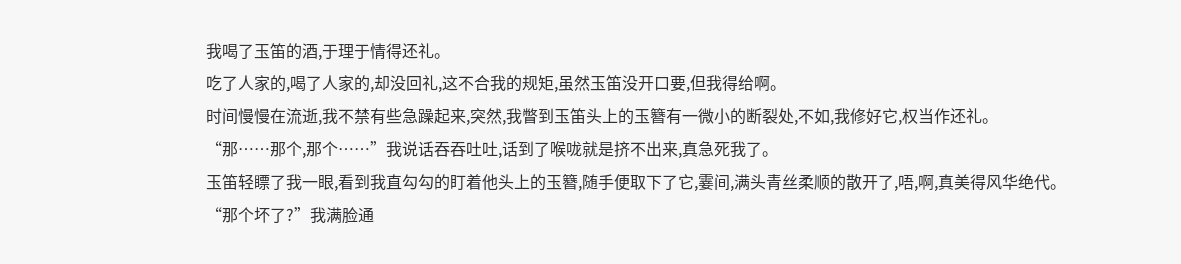我喝了玉笛的酒,于理于情得还礼。
吃了人家的,喝了人家的,却没回礼,这不合我的规矩,虽然玉笛没开口要,但我得给啊。
时间慢慢在流逝,我不禁有些急躁起来,突然,我瞥到玉笛头上的玉簪有一微小的断裂处,不如,我修好它,权当作还礼。
“那……那个,那个……”我说话吞吞吐吐,话到了喉咙就是挤不出来,真急死我了。
玉笛轻瞟了我一眼,看到我直勾勾的盯着他头上的玉簪,随手便取下了它,霎间,满头青丝柔顺的散开了,唔,啊,真美得风华绝代。
“那个坏了?”我满脸通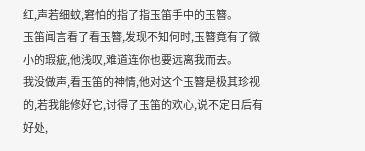红,声若细蚊,窘怕的指了指玉笛手中的玉簪。
玉笛闻言看了看玉簪,发现不知何时,玉簪竟有了微小的瑕疵,他浅叹,难道连你也要远离我而去。
我没做声,看玉笛的神情,他对这个玉簪是极其珍视的,若我能修好它,讨得了玉笛的欢心,说不定日后有好处,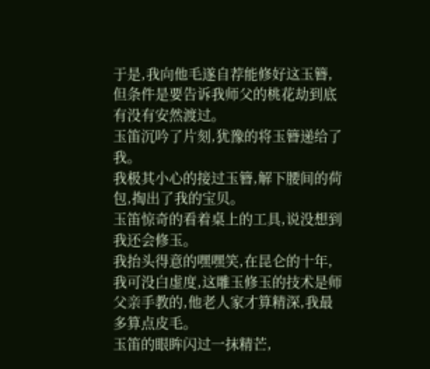于是,我向他毛遂自荐能修好这玉簪,但条件是要告诉我师父的桃花劫到底有没有安然渡过。
玉笛沉吟了片刻,犹豫的将玉簪递给了我。
我极其小心的接过玉簪,解下腰间的荷包,掏出了我的宝贝。
玉笛惊奇的看着桌上的工具,说没想到我还会修玉。
我抬头得意的嘿嘿笑,在昆仑的十年,我可没白虚度,这雕玉修玉的技术是师父亲手教的,他老人家才算精深,我最多算点皮毛。
玉笛的眼眸闪过一抹精芒,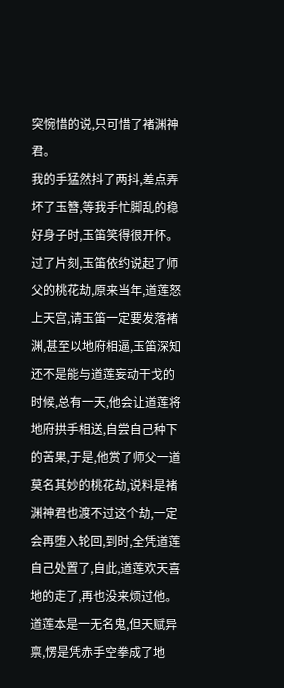突惋惜的说,只可惜了褚渊神君。
我的手猛然抖了两抖,差点弄坏了玉簪,等我手忙脚乱的稳好身子时,玉笛笑得很开怀。
过了片刻,玉笛依约说起了师父的桃花劫,原来当年,道莲怒上天宫,请玉笛一定要发落褚渊,甚至以地府相逼,玉笛深知还不是能与道莲妄动干戈的时候,总有一天,他会让道莲将地府拱手相送,自尝自己种下的苦果,于是,他赏了师父一道莫名其妙的桃花劫,说料是褚渊神君也渡不过这个劫,一定会再堕入轮回,到时,全凭道莲自己处置了,自此,道莲欢天喜地的走了,再也没来烦过他。
道莲本是一无名鬼,但天赋异禀,愣是凭赤手空拳成了地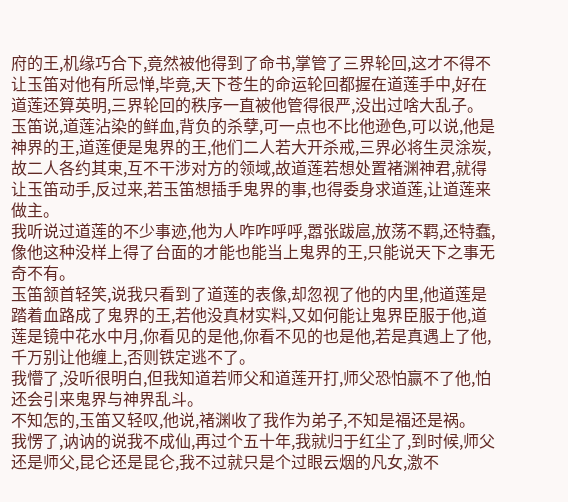府的王,机缘巧合下,竟然被他得到了命书,掌管了三界轮回,这才不得不让玉笛对他有所忌惮,毕竟,天下苍生的命运轮回都握在道莲手中,好在道莲还算英明,三界轮回的秩序一直被他管得很严,没出过啥大乱子。
玉笛说,道莲沾染的鲜血,背负的杀孽,可一点也不比他逊色,可以说,他是神界的王,道莲便是鬼界的王,他们二人若大开杀戒,三界必将生灵涂炭,故二人各约其束,互不干涉对方的领域,故道莲若想处置褚渊神君,就得让玉笛动手,反过来,若玉笛想插手鬼界的事,也得委身求道莲,让道莲来做主。
我听说过道莲的不少事迹,他为人咋咋呼呼,嚣张跋扈,放荡不羁,还特蠢,像他这种没样上得了台面的才能也能当上鬼界的王,只能说天下之事无奇不有。
玉笛颔首轻笑,说我只看到了道莲的表像,却忽视了他的内里,他道莲是踏着血路成了鬼界的王,若他没真材实料,又如何能让鬼界臣服于他,道莲是镜中花水中月,你看见的是他,你看不见的也是他,若是真遇上了他,千万别让他缠上,否则铁定逃不了。
我懵了,没听很明白,但我知道若师父和道莲开打,师父恐怕赢不了他,怕还会引来鬼界与神界乱斗。
不知怎的,玉笛又轻叹,他说,褚渊收了我作为弟子,不知是福还是祸。
我愣了,讷讷的说我不成仙,再过个五十年,我就归于红尘了,到时候,师父还是师父,昆仑还是昆仑,我不过就只是个过眼云烟的凡女,激不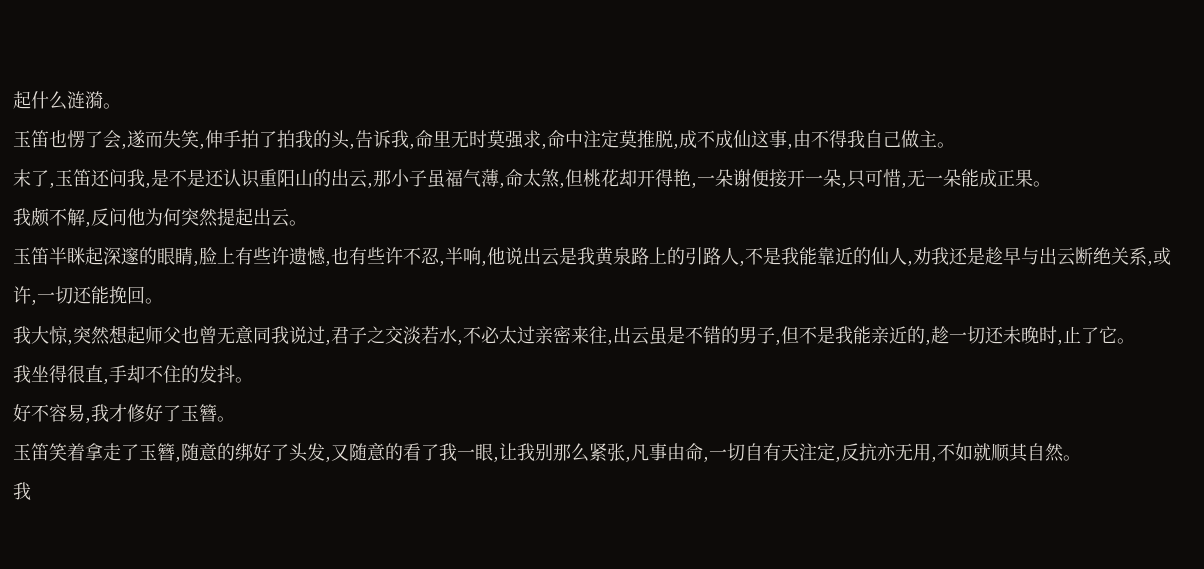起什么涟漪。
玉笛也愣了会,遂而失笑,伸手拍了拍我的头,告诉我,命里无时莫强求,命中注定莫推脱,成不成仙这事,由不得我自己做主。
末了,玉笛还问我,是不是还认识重阳山的出云,那小子虽福气薄,命太煞,但桃花却开得艳,一朵谢便接开一朵,只可惜,无一朵能成正果。
我颇不解,反问他为何突然提起出云。
玉笛半眯起深邃的眼睛,脸上有些许遗憾,也有些许不忍,半响,他说出云是我黄泉路上的引路人,不是我能靠近的仙人,劝我还是趁早与出云断绝关系,或许,一切还能挽回。
我大惊,突然想起师父也曾无意同我说过,君子之交淡若水,不必太过亲密来往,出云虽是不错的男子,但不是我能亲近的,趁一切还未晚时,止了它。
我坐得很直,手却不住的发抖。
好不容易,我才修好了玉簪。
玉笛笑着拿走了玉簪,随意的绑好了头发,又随意的看了我一眼,让我别那么紧张,凡事由命,一切自有天注定,反抗亦无用,不如就顺其自然。
我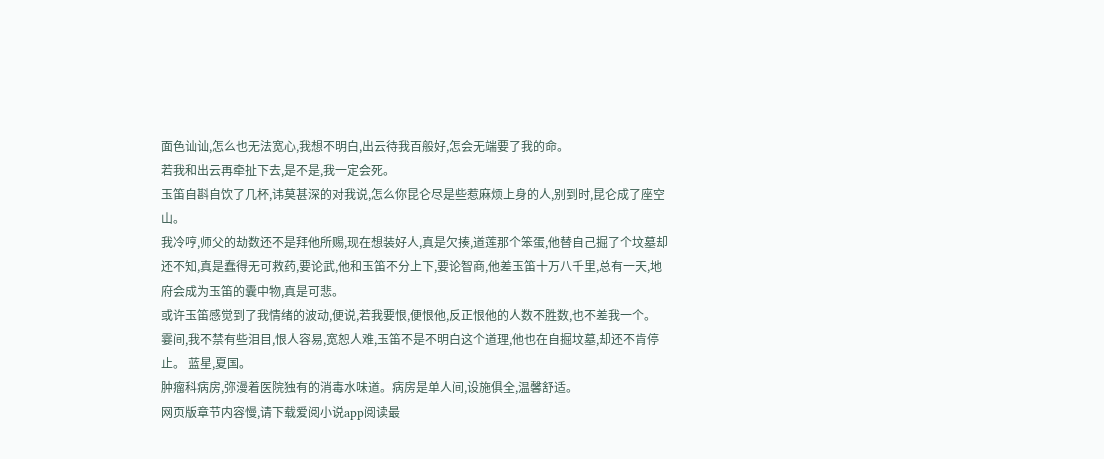面色讪讪,怎么也无法宽心,我想不明白,出云待我百般好,怎会无端要了我的命。
若我和出云再牵扯下去,是不是,我一定会死。
玉笛自斟自饮了几杯,讳莫甚深的对我说,怎么你昆仑尽是些惹麻烦上身的人,别到时,昆仑成了座空山。
我冷哼,师父的劫数还不是拜他所赐,现在想装好人,真是欠揍,道莲那个笨蛋,他替自己掘了个坟墓却还不知,真是蠢得无可救药,要论武,他和玉笛不分上下,要论智商,他差玉笛十万八千里,总有一天,地府会成为玉笛的囊中物,真是可悲。
或许玉笛感觉到了我情绪的波动,便说,若我要恨,便恨他,反正恨他的人数不胜数,也不差我一个。
霎间,我不禁有些泪目,恨人容易,宽恕人难,玉笛不是不明白这个道理,他也在自掘坟墓,却还不肯停止。 蓝星,夏国。
肿瘤科病房,弥漫着医院独有的消毒水味道。病房是单人间,设施俱全,温馨舒适。
网页版章节内容慢,请下载爱阅小说app阅读最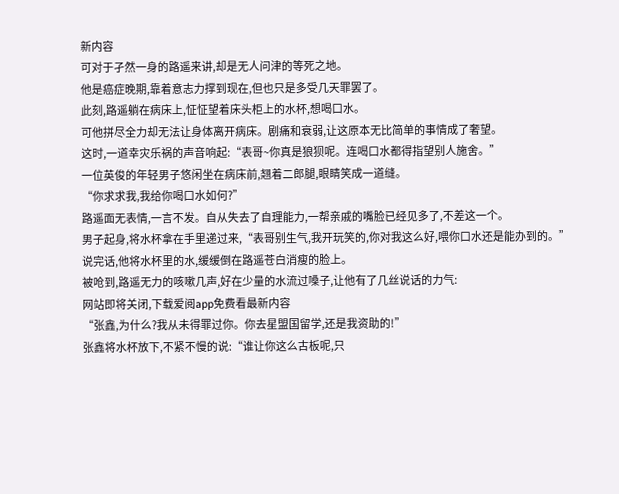新内容
可对于孑然一身的路遥来讲,却是无人问津的等死之地。
他是癌症晚期,靠着意志力撑到现在,但也只是多受几天罪罢了。
此刻,路遥躺在病床上,怔怔望着床头柜上的水杯,想喝口水。
可他拼尽全力却无法让身体离开病床。剧痛和衰弱,让这原本无比简单的事情成了奢望。
这时,一道幸灾乐祸的声音响起:“表哥~你真是狼狈呢。连喝口水都得指望别人施舍。”
一位英俊的年轻男子悠闲坐在病床前,翘着二郎腿,眼睛笑成一道缝。
“你求求我,我给你喝口水如何?”
路遥面无表情,一言不发。自从失去了自理能力,一帮亲戚的嘴脸已经见多了,不差这一个。
男子起身,将水杯拿在手里递过来,“表哥别生气,我开玩笑的,你对我这么好,喂你口水还是能办到的。”
说完话,他将水杯里的水,缓缓倒在路遥苍白消瘦的脸上。
被呛到,路遥无力的咳嗽几声,好在少量的水流过嗓子,让他有了几丝说话的力气:
网站即将关闭,下载爱阅app免费看最新内容
“张鑫,为什么?我从未得罪过你。你去星盟国留学,还是我资助的!”
张鑫将水杯放下,不紧不慢的说:“谁让你这么古板呢,只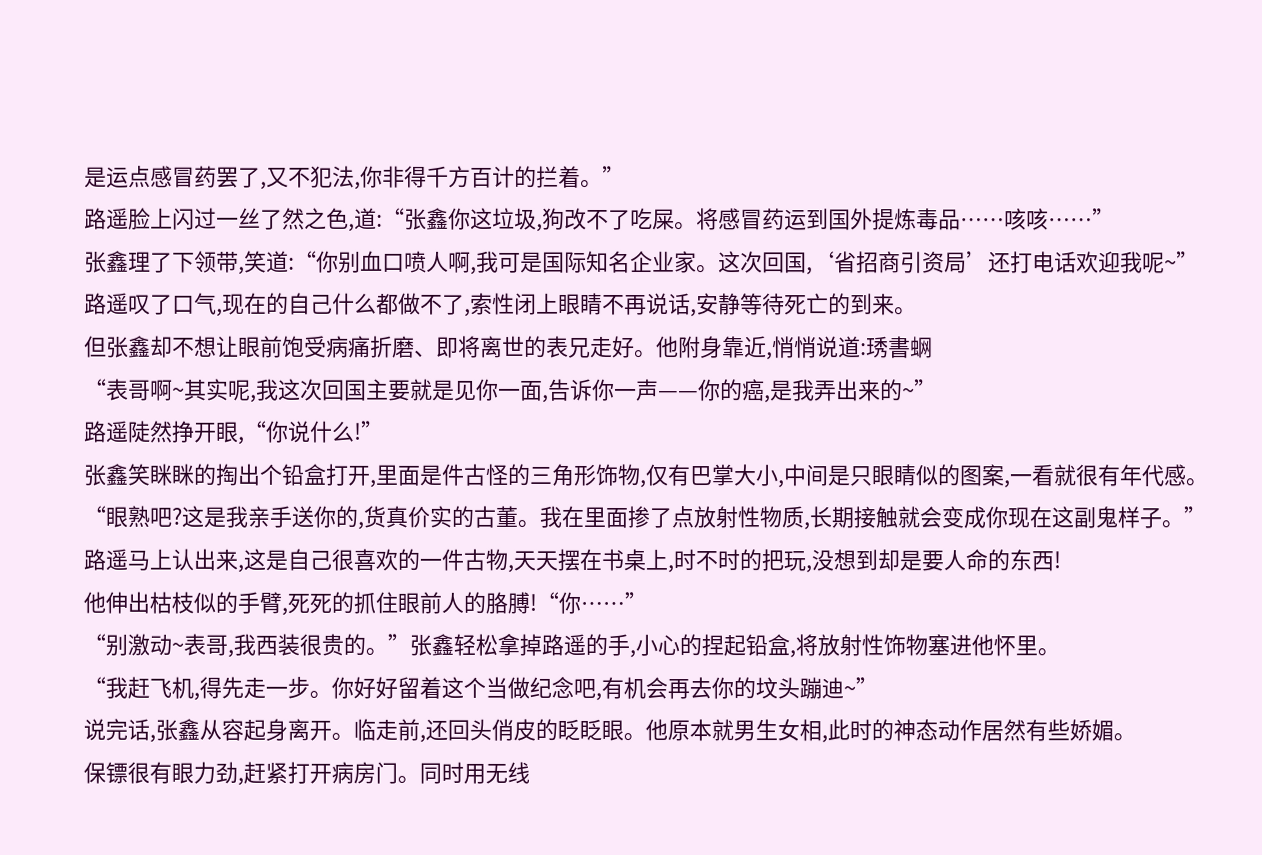是运点感冒药罢了,又不犯法,你非得千方百计的拦着。”
路遥脸上闪过一丝了然之色,道:“张鑫你这垃圾,狗改不了吃屎。将感冒药运到国外提炼毒品……咳咳……”
张鑫理了下领带,笑道:“你别血口喷人啊,我可是国际知名企业家。这次回国,‘省招商引资局’还打电话欢迎我呢~”
路遥叹了口气,现在的自己什么都做不了,索性闭上眼睛不再说话,安静等待死亡的到来。
但张鑫却不想让眼前饱受病痛折磨、即将离世的表兄走好。他附身靠近,悄悄说道:琇書蛧
“表哥啊~其实呢,我这次回国主要就是见你一面,告诉你一声——你的癌,是我弄出来的~”
路遥陡然挣开眼,“你说什么!”
张鑫笑眯眯的掏出个铅盒打开,里面是件古怪的三角形饰物,仅有巴掌大小,中间是只眼睛似的图案,一看就很有年代感。
“眼熟吧?这是我亲手送你的,货真价实的古董。我在里面掺了点放射性物质,长期接触就会变成你现在这副鬼样子。”
路遥马上认出来,这是自己很喜欢的一件古物,天天摆在书桌上,时不时的把玩,没想到却是要人命的东西!
他伸出枯枝似的手臂,死死的抓住眼前人的胳膊!“你……”
“别激动~表哥,我西装很贵的。”张鑫轻松拿掉路遥的手,小心的捏起铅盒,将放射性饰物塞进他怀里。
“我赶飞机,得先走一步。你好好留着这个当做纪念吧,有机会再去你的坟头蹦迪~”
说完话,张鑫从容起身离开。临走前,还回头俏皮的眨眨眼。他原本就男生女相,此时的神态动作居然有些娇媚。
保镖很有眼力劲,赶紧打开病房门。同时用无线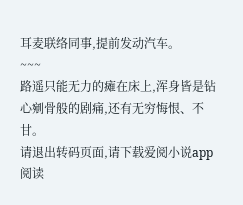耳麦联络同事,提前发动汽车。
~~~
路遥只能无力的瘫在床上,浑身皆是钻心剜骨般的剧痛,还有无穷悔恨、不甘。
请退出转码页面,请下载爱阅小说app 阅读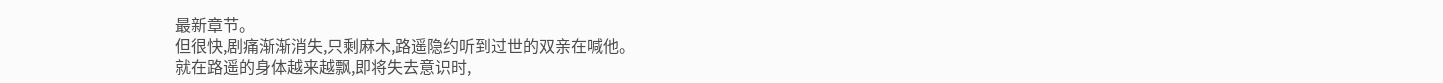最新章节。
但很快,剧痛渐渐消失,只剩麻木,路遥隐约听到过世的双亲在喊他。
就在路遥的身体越来越飘,即将失去意识时,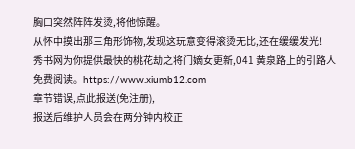胸口突然阵阵发烫,将他惊醒。
从怀中摸出那三角形饰物,发现这玩意变得滚烫无比,还在缓缓发光!
秀书网为你提供最快的桃花劫之将门嫡女更新,041 黄泉路上的引路人免费阅读。https://www.xiumb12.com
章节错误,点此报送(免注册),
报送后维护人员会在两分钟内校正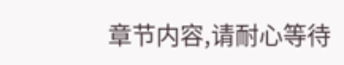章节内容,请耐心等待